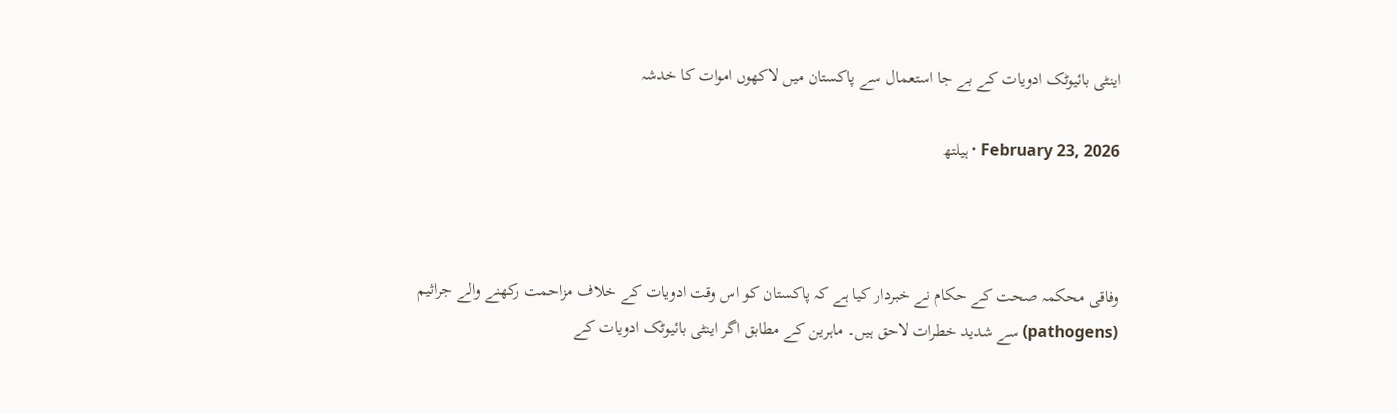اینٹی بائیوٹک ادویات کے بے جا استعمال سے پاکستان میں لاکھوں اموات کا خدشہ

February 23, 2026 · ہیلتھ



وفاقی محکمہ صحت کے حکام نے خبردار کیا ہے کہ پاکستان کو اس وقت ادویات کے خلاف مزاحمت رکھنے والے جراثیم (pathogens) سے شدید خطرات لاحق ہیں۔ ماہرین کے مطابق اگر اینٹی بائیوٹک ادویات کے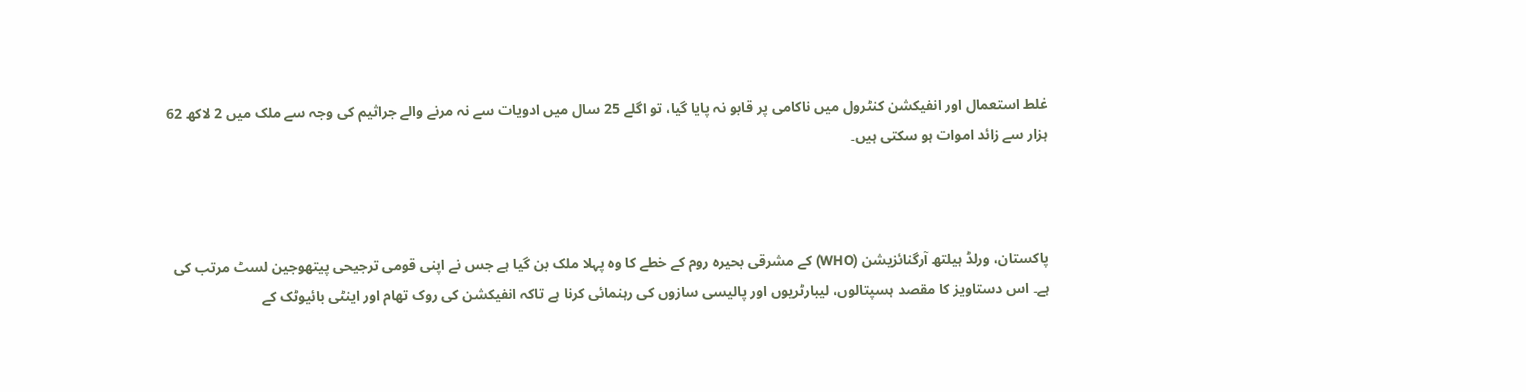غلط استعمال اور انفیکشن کنٹرول میں ناکامی پر قابو نہ پایا گیا، تو اگلے 25 سال میں ادویات سے نہ مرنے والے جراثیم کی وجہ سے ملک میں 2 لاکھ 62 ہزار سے زائد اموات ہو سکتی ہیں۔



پاکستان، ورلڈ ہیلتھ آرگنائزیشن (WHO) کے مشرقی بحیرہ روم کے خطے کا وہ پہلا ملک بن گیا ہے جس نے اپنی قومی ترجیحی پیتھوجین لسٹ مرتب کی ہے۔ اس دستاویز کا مقصد ہسپتالوں، لیبارٹریوں اور پالیسی سازوں کی رہنمائی کرنا ہے تاکہ انفیکشن کی روک تھام اور اینٹی بائیوٹک کے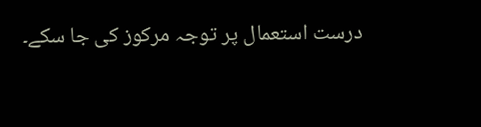درست استعمال پر توجہ مرکوز کی جا سکے۔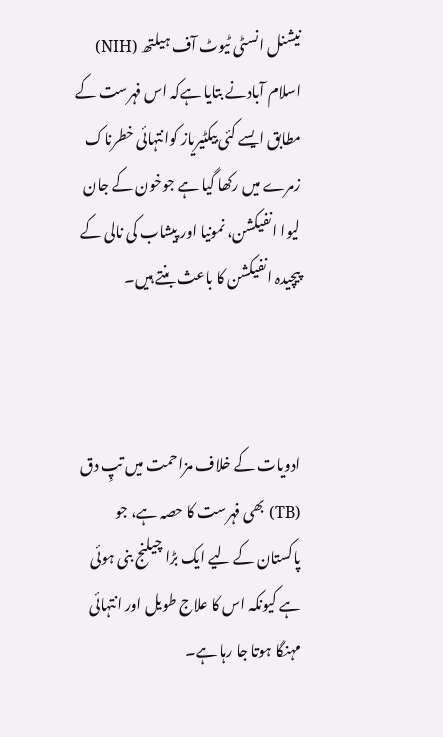نیشنل انسٹی ٹیوٹ آف ہیلتھ (NIH) اسلام آبادنے بتایا ہےکہ اس فہرست کے مطابق ایسے کئی بیکٹیریاز کوانتہائی خطرناک زمرے میں رکھا گیا ہے جوخون کے جان لیوا انفیکشن، نمونیا اور پیشاب کی نالی کے پیچیدہ انفیکشن کا باعث بنتے ہیں۔



ادویات کے خلاف مزاحمت میں تپِ دق (TB) بھی فہرست کا حصہ ہے، جو پاکستان کے لیے ایک بڑا چیلنج بنی ہوئی ہے کیونکہ اس کا علاج طویل اور انتہائی مہنگا ہوتا جا رہا ہے۔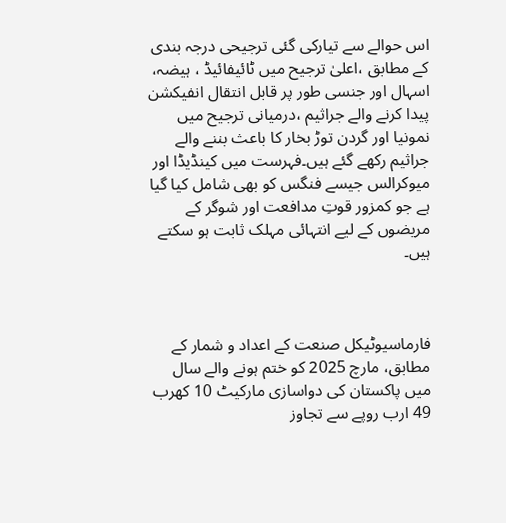اس حوالے سے تیارکی گئی ترجیحی درجہ بندی کے مطابق ،اعلیٰ ترجیح میں ٹائیفائیڈ ، ہیضہ، اسہال اور جنسی طور پر قابل انتقال انفیکشن پیدا کرنے والے جراثیم ،درمیانی ترجیح میں نمونیا اور گردن توڑ بخار کا باعث بننے والے جراثیم رکھے گئے ہیں۔فہرست میں کینڈیڈا اور میوکرالس جیسے فنگس کو بھی شامل کیا گیا ہے جو کمزور قوتِ مدافعت اور شوگر کے مریضوں کے لیے انتہائی مہلک ثابت ہو سکتے ہیں۔



فارماسیوٹیکل صنعت کے اعداد و شمار کے مطابق، مارچ 2025 کو ختم ہونے والے سال میں پاکستان کی دواسازی مارکیٹ 10 کھرب 49 ارب روپے سے تجاوز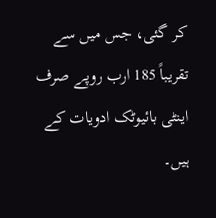کر گئی، جس میں سے تقریباً 185 ارب روپے صرف اینٹی بائیوٹک ادویات کے ہیں۔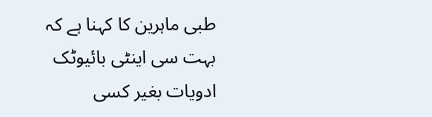طبی ماہرین کا کہنا ہے کہ بہت سی اینٹی بائیوٹک ادویات بغیر کسی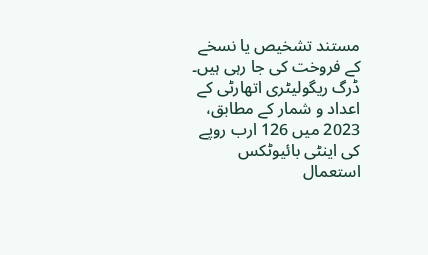مستند تشخیص یا نسخے کے فروخت کی جا رہی ہیں۔ ڈرگ ریگولیٹری اتھارٹی کے اعداد و شمار کے مطابق، 2023 میں 126 ارب روپے کی اینٹی بائیوٹکس استعمال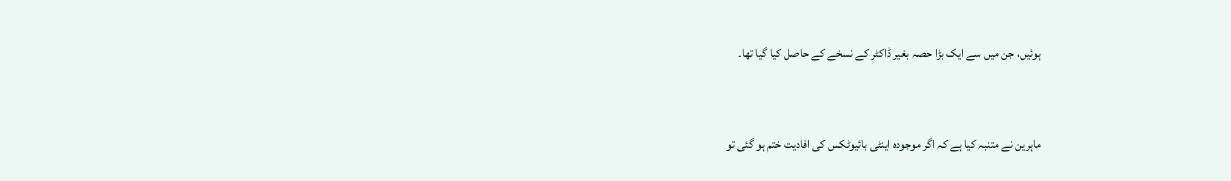ہوئیں، جن میں سے ایک بڑا حصہ بغیر ڈاکٹر کے نسخے کے حاصل کیا گیا تھا۔



ماہرین نے متنبہ کیا ہے کہ اگر موجودہ اینٹی بائیوٹکس کی افادیت ختم ہو گئی تو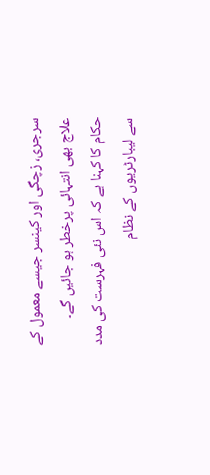سرجری، زچگی اور کینسر جیسے معمول کے علاج بھی انتہائی پرخطر ہو جائیں گے۔ حکام کا کہنا ہے کہ اس نئی فہرست کی مدد سے لیبارٹریوں کے نظام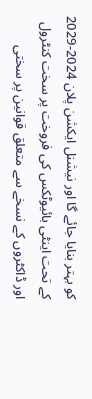کو بہتر بنایا جائے گا اور نیشنل ایکشن پلان 2024-2029 کے تحت اینٹی بائیوٹکس کی فروخت پر سخت کنٹرول اور ڈاکٹروں کے نسخے سے متعلق قوانین پر سختی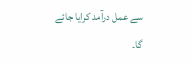سے عمل درآمد کرایا جائے گا۔